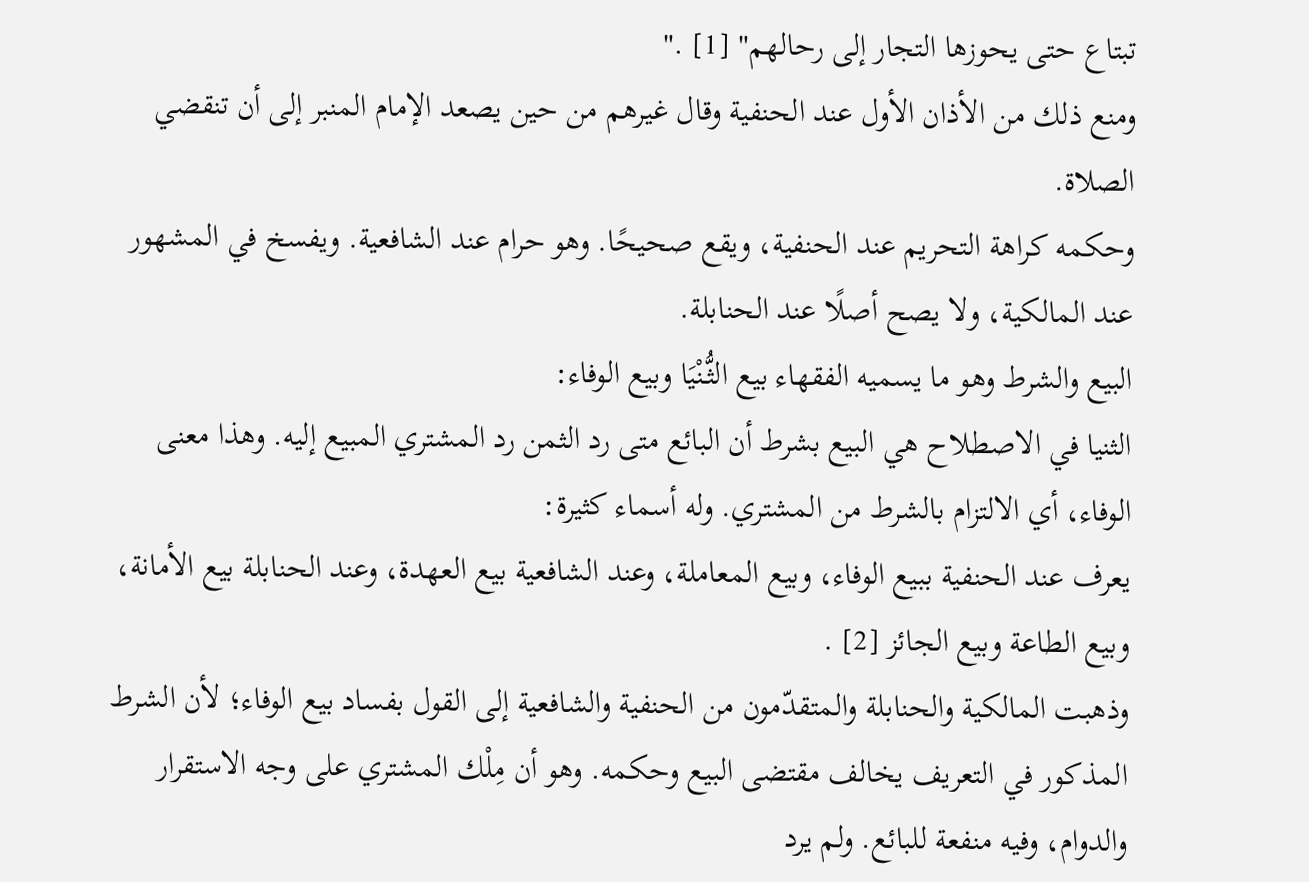تبتاع حتى يحوزها التجار إلى رحالهم" [1] ."
ومنع ذلك من الأذان الأول عند الحنفية وقال غيرهم من حين يصعد الإمام المنبر إلى أن تنقضي الصلاة.
وحكمه كراهة التحريم عند الحنفية، ويقع صحيحًا. وهو حرام عند الشافعية. ويفسخ في المشهور عند المالكية، ولا يصح أصلًا عند الحنابلة.
البيع والشرط وهو ما يسميه الفقهاء بيع الثُّنْيَا وبيع الوفاء:
الثنيا في الاصطلاح هي البيع بشرط أن البائع متى رد الثمن رد المشتري المبيع إليه. وهذا معنى الوفاء، أي الالتزام بالشرط من المشتري. وله أسماء كثيرة:
يعرف عند الحنفية ببيع الوفاء، وبيع المعاملة، وعند الشافعية بيع العهدة، وعند الحنابلة بيع الأمانة، وبيع الطاعة وبيع الجائز [2] .
وذهبت المالكية والحنابلة والمتقدّمون من الحنفية والشافعية إلى القول بفساد بيع الوفاء؛ لأن الشرط المذكور في التعريف يخالف مقتضى البيع وحكمه. وهو أن مِلْك المشتري على وجه الاستقرار والدوام، وفيه منفعة للبائع. ولم يرد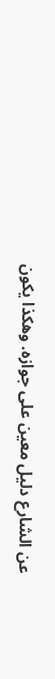عن الشارع دليل معين على جوازه. وهكذا يكون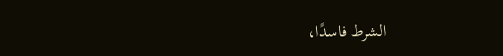الشرط فاسدًا،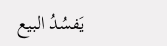يَفسُدُ البيع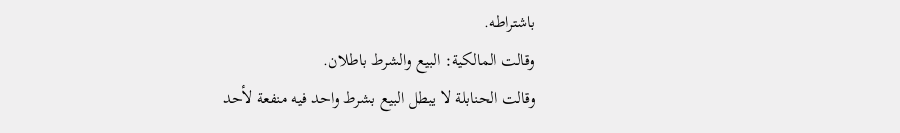باشتراطه.
وقالت المالكية: البيع والشرط باطلان.
وقالت الحنابلة لا يبطل البيع بشرط واحد فيه منفعة لأحد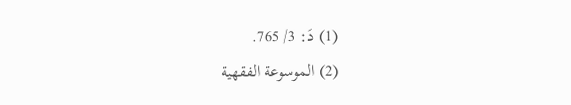(1) دَ: 3/ 765.
(2) الموسوعة الفقهية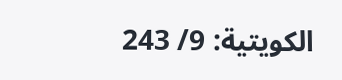الكويتية: 9/ 243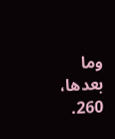وما بعدها، 260.